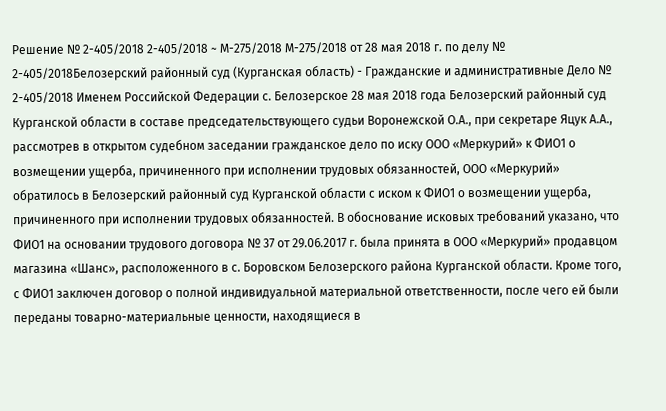Решение № 2-405/2018 2-405/2018 ~ М-275/2018 М-275/2018 от 28 мая 2018 г. по делу № 2-405/2018Белозерский районный суд (Курганская область) - Гражданские и административные Дело № 2-405/2018 Именем Российской Федерации с. Белозерское 28 мая 2018 года Белозерский районный суд Курганской области в составе председательствующего судьи Воронежской О.А., при секретаре Яцук А.А., рассмотрев в открытом судебном заседании гражданское дело по иску ООО «Меркурий» к ФИО1 о возмещении ущерба, причиненного при исполнении трудовых обязанностей, ООО «Меркурий» обратилось в Белозерский районный суд Курганской области с иском к ФИО1 о возмещении ущерба, причиненного при исполнении трудовых обязанностей. В обоснование исковых требований указано, что ФИО1 на основании трудового договора № 37 от 29.06.2017 г. была принята в ООО «Меркурий» продавцом магазина «Шанс», расположенного в с. Боровском Белозерского района Курганской области. Кроме того, с ФИО1 заключен договор о полной индивидуальной материальной ответственности, после чего ей были переданы товарно-материальные ценности, находящиеся в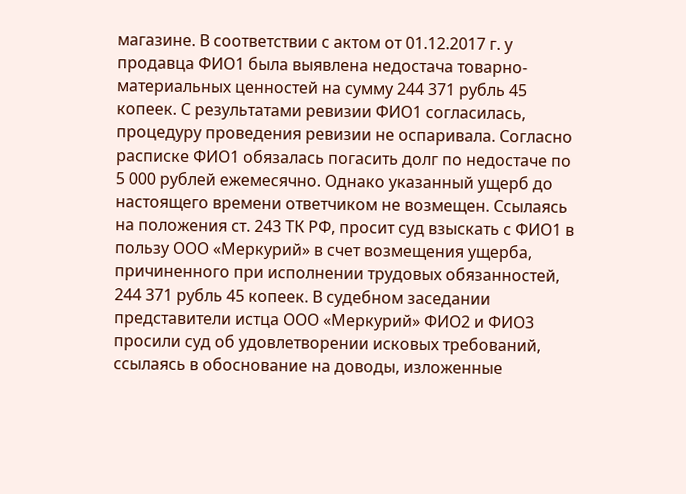магазине. В соответствии с актом от 01.12.2017 г. у продавца ФИО1 была выявлена недостача товарно-материальных ценностей на сумму 244 371 рубль 45 копеек. С результатами ревизии ФИО1 согласилась, процедуру проведения ревизии не оспаривала. Согласно расписке ФИО1 обязалась погасить долг по недостаче по 5 000 рублей ежемесячно. Однако указанный ущерб до настоящего времени ответчиком не возмещен. Ссылаясь на положения ст. 243 ТК РФ, просит суд взыскать с ФИО1 в пользу ООО «Меркурий» в счет возмещения ущерба, причиненного при исполнении трудовых обязанностей, 244 371 рубль 45 копеек. В судебном заседании представители истца ООО «Меркурий» ФИО2 и ФИО3 просили суд об удовлетворении исковых требований, ссылаясь в обоснование на доводы, изложенные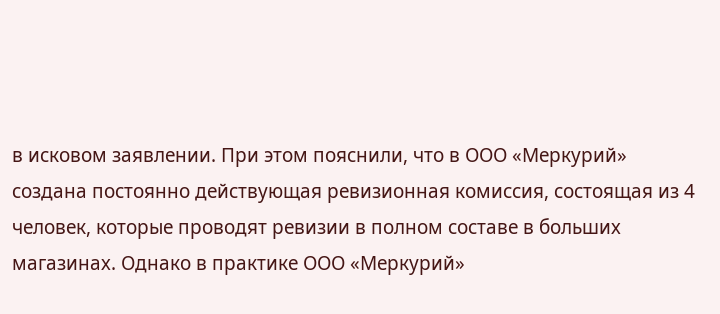в исковом заявлении. При этом пояснили, что в ООО «Меркурий» создана постоянно действующая ревизионная комиссия, состоящая из 4 человек, которые проводят ревизии в полном составе в больших магазинах. Однако в практике ООО «Меркурий»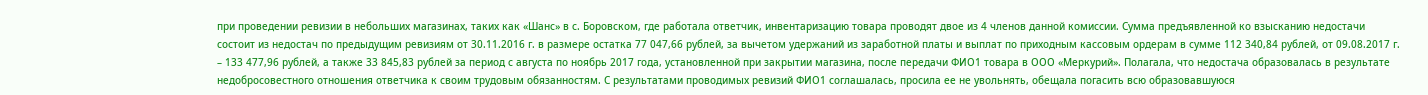при проведении ревизии в небольших магазинах, таких как «Шанс» в с. Боровском, где работала ответчик, инвентаризацию товара проводят двое из 4 членов данной комиссии. Сумма предъявленной ко взысканию недостачи состоит из недостач по предыдущим ревизиям от 30.11.2016 г. в размере остатка 77 047,66 рублей, за вычетом удержаний из заработной платы и выплат по приходным кассовым ордерам в сумме 112 340,84 рублей, от 09.08.2017 г. – 133 477,96 рублей, а также 33 845,83 рублей за период с августа по ноябрь 2017 года, установленной при закрытии магазина, после передачи ФИО1 товара в ООО «Меркурий». Полагала, что недостача образовалась в результате недобросовестного отношения ответчика к своим трудовым обязанностям. С результатами проводимых ревизий ФИО1 соглашалась, просила ее не увольнять, обещала погасить всю образовавшуюся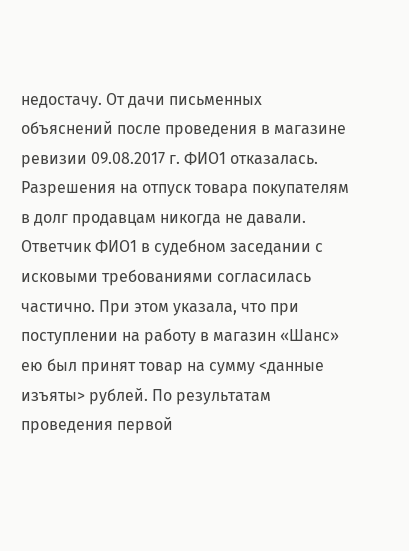недостачу. От дачи письменных объяснений после проведения в магазине ревизии 09.08.2017 г. ФИО1 отказалась. Разрешения на отпуск товара покупателям в долг продавцам никогда не давали. Ответчик ФИО1 в судебном заседании с исковыми требованиями согласилась частично. При этом указала, что при поступлении на работу в магазин «Шанс» ею был принят товар на сумму <данные изъяты> рублей. По результатам проведения первой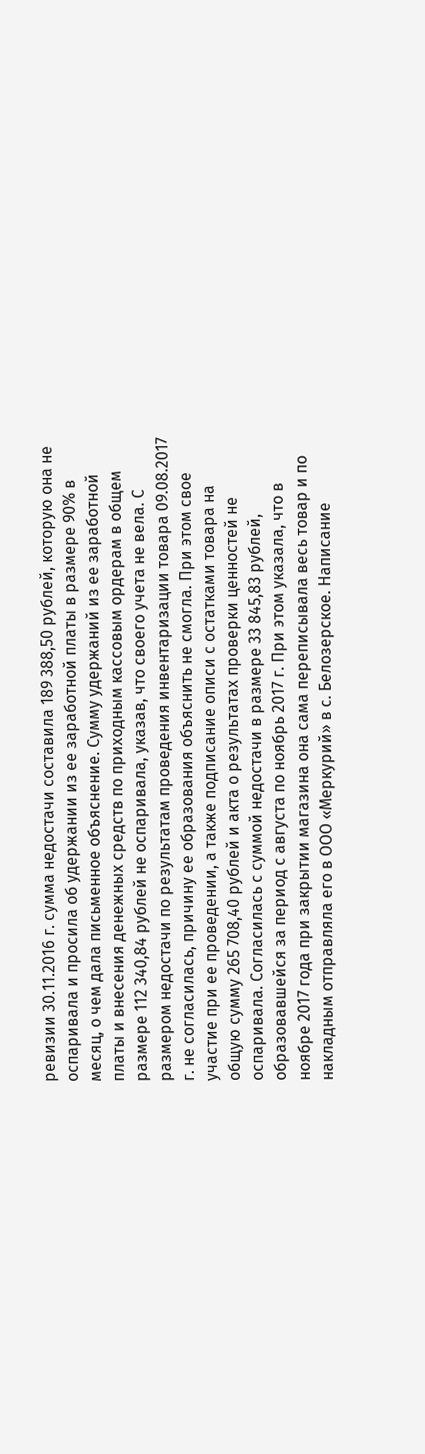ревизии 30.11.2016 г. сумма недостачи составила 189 388,50 рублей, которую она не оспаривала и просила об удержании из ее заработной платы в размере 90% в месяц, о чем дала письменное объяснение. Сумму удержаний из ее заработной платы и внесения денежных средств по приходным кассовым ордерам в общем размере 112 340,84 рублей не оспаривала, указав, что своего учета не вела. С размером недостачи по результатам проведения инвентаризации товара 09.08.2017 г. не согласилась, причину ее образования объяснить не смогла. При этом свое участие при ее проведении, а также подписание описи с остатками товара на общую сумму 265 708,40 рублей и акта о результатах проверки ценностей не оспаривала. Согласилась с суммой недостачи в размере 33 845,83 рублей, образовавшейся за период с августа по ноябрь 2017 г. При этом указала, что в ноябре 2017 года при закрытии магазина она сама переписывала весь товар и по накладным отправляла его в ООО «Меркурий» в с. Белозерское. Написание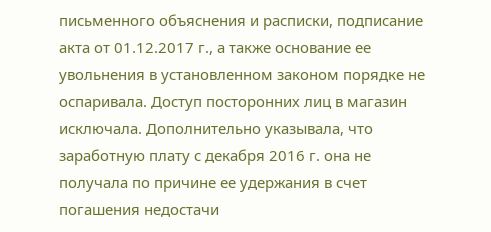письменного объяснения и расписки, подписание акта от 01.12.2017 г., а также основание ее увольнения в установленном законом порядке не оспаривала. Доступ посторонних лиц в магазин исключала. Дополнительно указывала, что заработную плату с декабря 2016 г. она не получала по причине ее удержания в счет погашения недостачи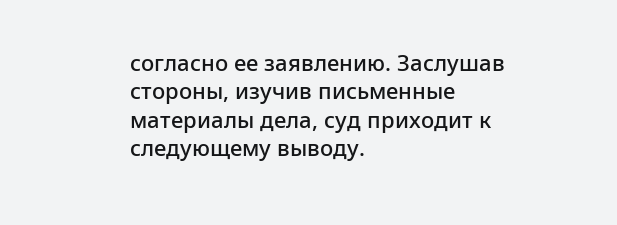согласно ее заявлению. Заслушав стороны, изучив письменные материалы дела, суд приходит к следующему выводу.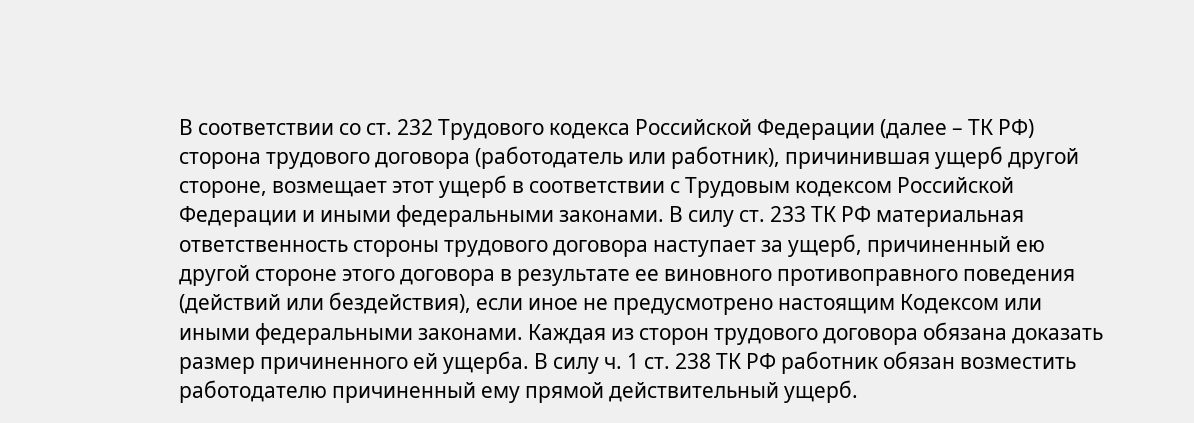В соответствии со ст. 232 Трудового кодекса Российской Федерации (далее – ТК РФ) сторона трудового договора (работодатель или работник), причинившая ущерб другой стороне, возмещает этот ущерб в соответствии с Трудовым кодексом Российской Федерации и иными федеральными законами. В силу ст. 233 ТК РФ материальная ответственность стороны трудового договора наступает за ущерб, причиненный ею другой стороне этого договора в результате ее виновного противоправного поведения (действий или бездействия), если иное не предусмотрено настоящим Кодексом или иными федеральными законами. Каждая из сторон трудового договора обязана доказать размер причиненного ей ущерба. В силу ч. 1 ст. 238 ТК РФ работник обязан возместить работодателю причиненный ему прямой действительный ущерб.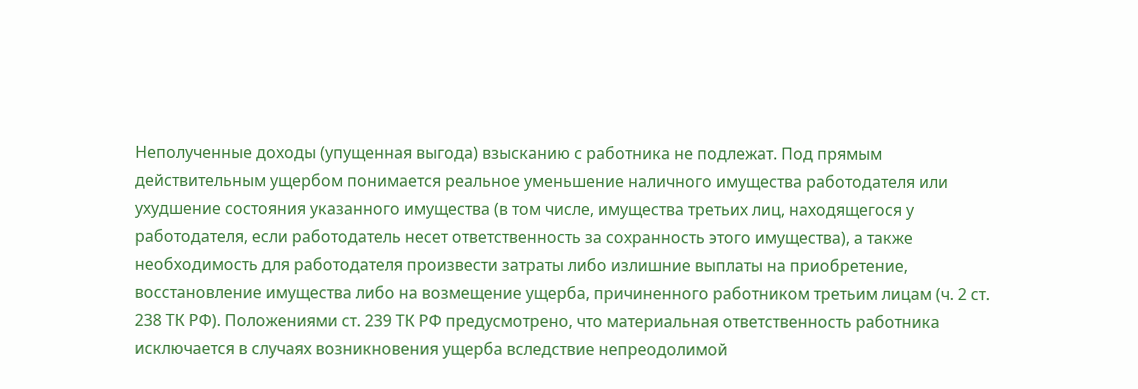Неполученные доходы (упущенная выгода) взысканию с работника не подлежат. Под прямым действительным ущербом понимается реальное уменьшение наличного имущества работодателя или ухудшение состояния указанного имущества (в том числе, имущества третьих лиц, находящегося у работодателя, если работодатель несет ответственность за сохранность этого имущества), а также необходимость для работодателя произвести затраты либо излишние выплаты на приобретение, восстановление имущества либо на возмещение ущерба, причиненного работником третьим лицам (ч. 2 ст. 238 ТК РФ). Положениями ст. 239 ТК РФ предусмотрено, что материальная ответственность работника исключается в случаях возникновения ущерба вследствие непреодолимой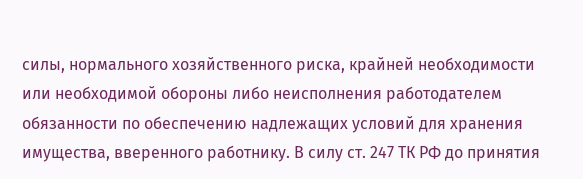силы, нормального хозяйственного риска, крайней необходимости или необходимой обороны либо неисполнения работодателем обязанности по обеспечению надлежащих условий для хранения имущества, вверенного работнику. В силу ст. 247 ТК РФ до принятия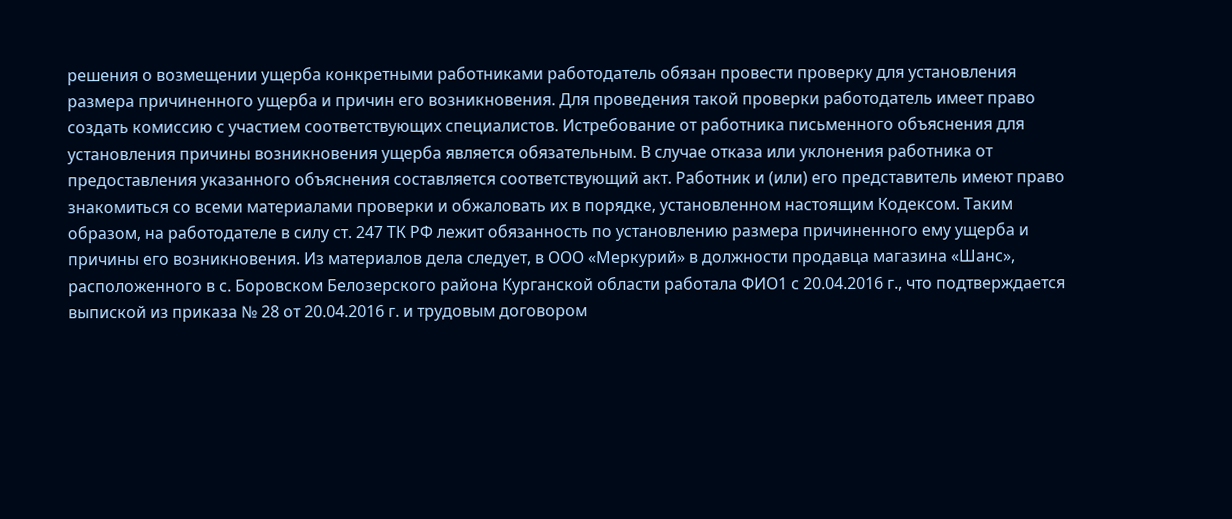решения о возмещении ущерба конкретными работниками работодатель обязан провести проверку для установления размера причиненного ущерба и причин его возникновения. Для проведения такой проверки работодатель имеет право создать комиссию с участием соответствующих специалистов. Истребование от работника письменного объяснения для установления причины возникновения ущерба является обязательным. В случае отказа или уклонения работника от предоставления указанного объяснения составляется соответствующий акт. Работник и (или) его представитель имеют право знакомиться со всеми материалами проверки и обжаловать их в порядке, установленном настоящим Кодексом. Таким образом, на работодателе в силу ст. 247 ТК РФ лежит обязанность по установлению размера причиненного ему ущерба и причины его возникновения. Из материалов дела следует, в ООО «Меркурий» в должности продавца магазина «Шанс», расположенного в с. Боровском Белозерского района Курганской области работала ФИО1 с 20.04.2016 г., что подтверждается выпиской из приказа № 28 от 20.04.2016 г. и трудовым договором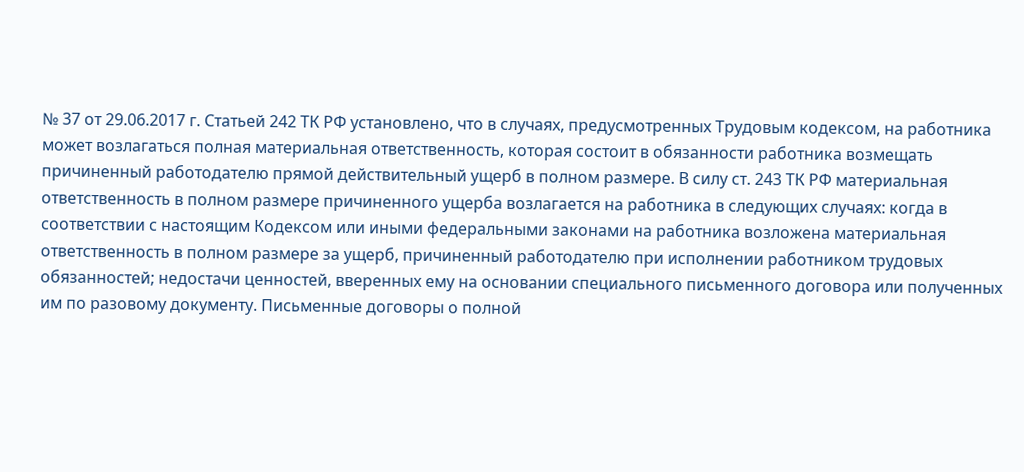№ 37 от 29.06.2017 г. Статьей 242 ТК РФ установлено, что в случаях, предусмотренных Трудовым кодексом, на работника может возлагаться полная материальная ответственность, которая состоит в обязанности работника возмещать причиненный работодателю прямой действительный ущерб в полном размере. В силу ст. 243 ТК РФ материальная ответственность в полном размере причиненного ущерба возлагается на работника в следующих случаях: когда в соответствии с настоящим Кодексом или иными федеральными законами на работника возложена материальная ответственность в полном размере за ущерб, причиненный работодателю при исполнении работником трудовых обязанностей; недостачи ценностей, вверенных ему на основании специального письменного договора или полученных им по разовому документу. Письменные договоры о полной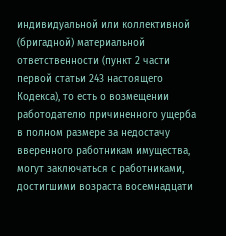индивидуальной или коллективной (бригадной) материальной ответственности (пункт 2 части первой статьи 243 настоящего Кодекса), то есть о возмещении работодателю причиненного ущерба в полном размере за недостачу вверенного работникам имущества, могут заключаться с работниками, достигшими возраста восемнадцати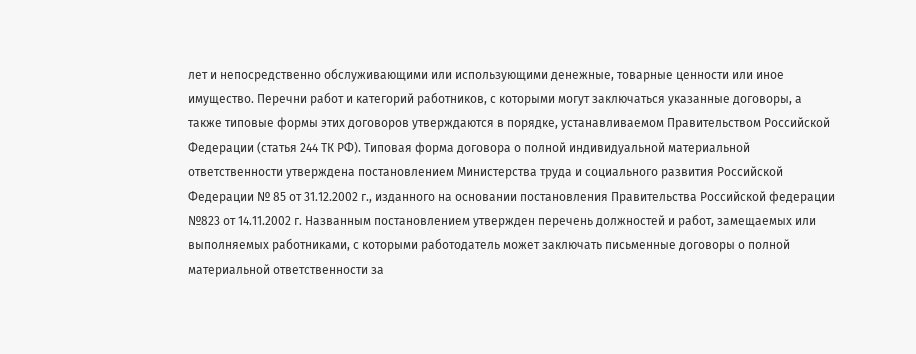лет и непосредственно обслуживающими или использующими денежные, товарные ценности или иное имущество. Перечни работ и категорий работников, с которыми могут заключаться указанные договоры, а также типовые формы этих договоров утверждаются в порядке, устанавливаемом Правительством Российской Федерации (статья 244 ТК РФ). Типовая форма договора о полной индивидуальной материальной ответственности утверждена постановлением Министерства труда и социального развития Российской Федерации № 85 от 31.12.2002 г., изданного на основании постановления Правительства Российской федерации №823 от 14.11.2002 г. Названным постановлением утвержден перечень должностей и работ, замещаемых или выполняемых работниками, с которыми работодатель может заключать письменные договоры о полной материальной ответственности за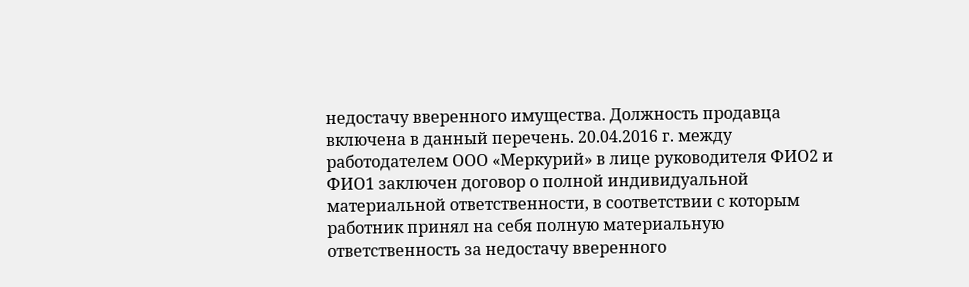недостачу вверенного имущества. Должность продавца включена в данный перечень. 20.04.2016 г. между работодателем ООО «Меркурий» в лице руководителя ФИО2 и ФИО1 заключен договор о полной индивидуальной материальной ответственности, в соответствии с которым работник принял на себя полную материальную ответственность за недостачу вверенного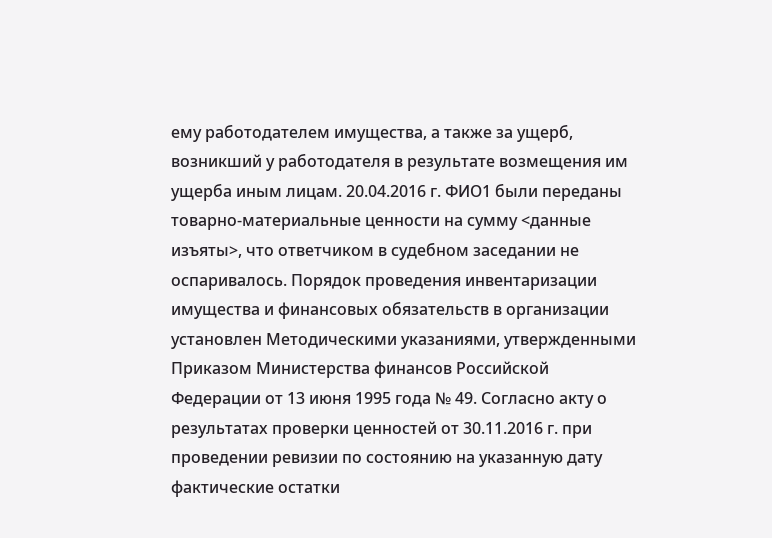ему работодателем имущества, а также за ущерб, возникший у работодателя в результате возмещения им ущерба иным лицам. 20.04.2016 г. ФИО1 были переданы товарно-материальные ценности на сумму <данные изъяты>, что ответчиком в судебном заседании не оспаривалось. Порядок проведения инвентаризации имущества и финансовых обязательств в организации установлен Методическими указаниями, утвержденными Приказом Министерства финансов Российской Федерации от 13 июня 1995 года № 49. Согласно акту о результатах проверки ценностей от 30.11.2016 г. при проведении ревизии по состоянию на указанную дату фактические остатки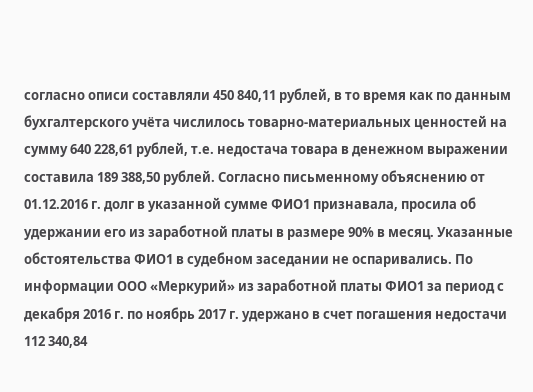согласно описи составляли 450 840,11 рублей, в то время как по данным бухгалтерского учёта числилось товарно-материальных ценностей на сумму 640 228,61 рублей, т.е. недостача товара в денежном выражении составила 189 388,50 рублей. Согласно письменному объяснению от 01.12.2016 г. долг в указанной сумме ФИО1 признавала, просила об удержании его из заработной платы в размере 90% в месяц. Указанные обстоятельства ФИО1 в судебном заседании не оспаривались. По информации ООО «Меркурий» из заработной платы ФИО1 за период с декабря 2016 г. по ноябрь 2017 г. удержано в счет погашения недостачи 112 340,84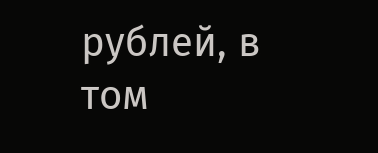рублей, в том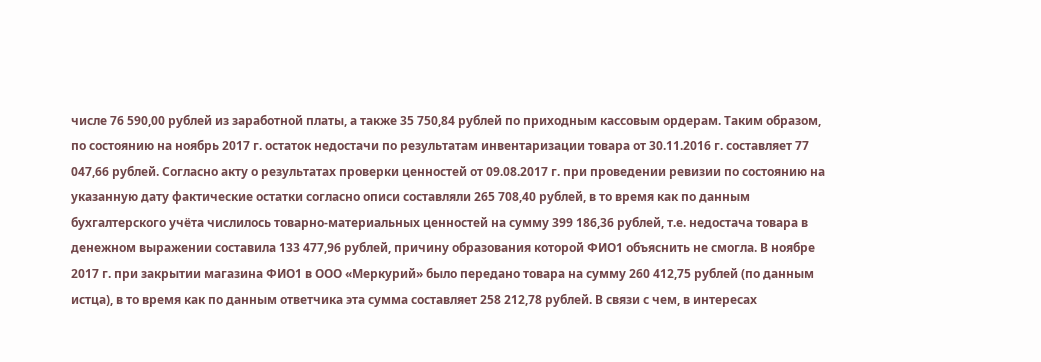числе 76 590,00 рублей из заработной платы, а также 35 750,84 рублей по приходным кассовым ордерам. Таким образом, по состоянию на ноябрь 2017 г. остаток недостачи по результатам инвентаризации товара от 30.11.2016 г. составляет 77 047,66 рублей. Согласно акту о результатах проверки ценностей от 09.08.2017 г. при проведении ревизии по состоянию на указанную дату фактические остатки согласно описи составляли 265 708,40 рублей, в то время как по данным бухгалтерского учёта числилось товарно-материальных ценностей на сумму 399 186,36 рублей, т.е. недостача товара в денежном выражении составила 133 477,96 рублей, причину образования которой ФИО1 объяснить не смогла. В ноябре 2017 г. при закрытии магазина ФИО1 в ООО «Меркурий» было передано товара на сумму 260 412,75 рублей (по данным истца), в то время как по данным ответчика эта сумма составляет 258 212,78 рублей. В связи с чем, в интересах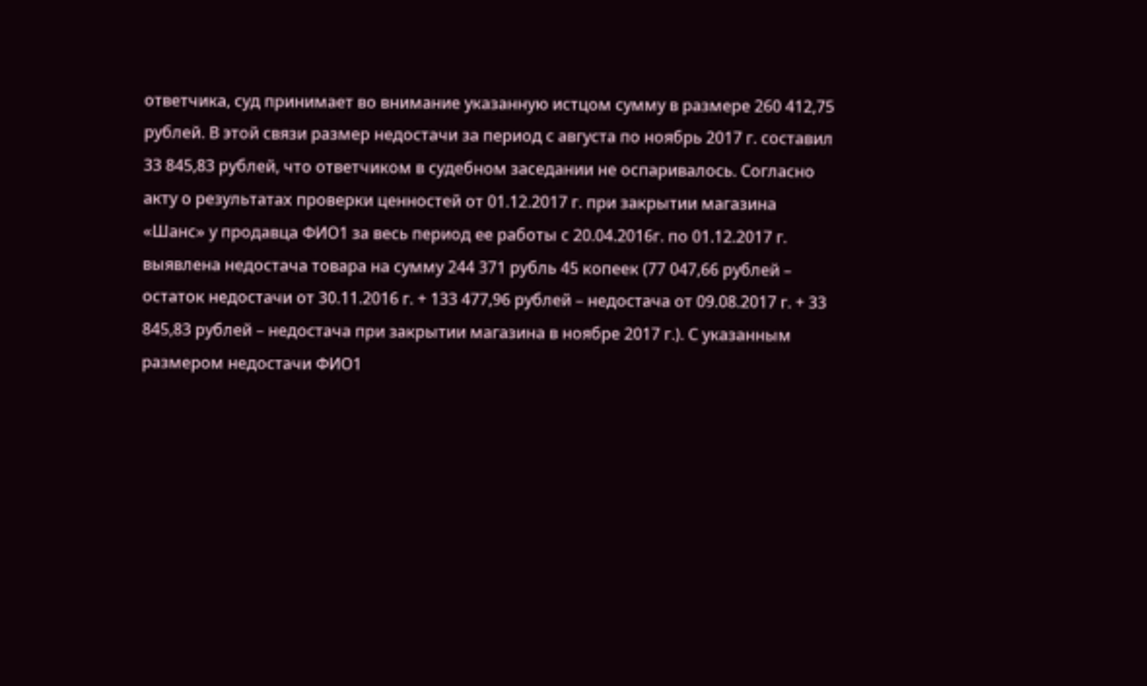ответчика, суд принимает во внимание указанную истцом сумму в размере 260 412,75 рублей. В этой связи размер недостачи за период с августа по ноябрь 2017 г. составил 33 845,83 рублей, что ответчиком в судебном заседании не оспаривалось. Согласно акту о результатах проверки ценностей от 01.12.2017 г. при закрытии магазина «Шанс» у продавца ФИО1 за весь период ее работы с 20.04.2016г. по 01.12.2017 г. выявлена недостача товара на сумму 244 371 рубль 45 копеек (77 047,66 рублей – остаток недостачи от 30.11.2016 г. + 133 477,96 рублей – недостача от 09.08.2017 г. + 33 845,83 рублей – недостача при закрытии магазина в ноябре 2017 г.). С указанным размером недостачи ФИО1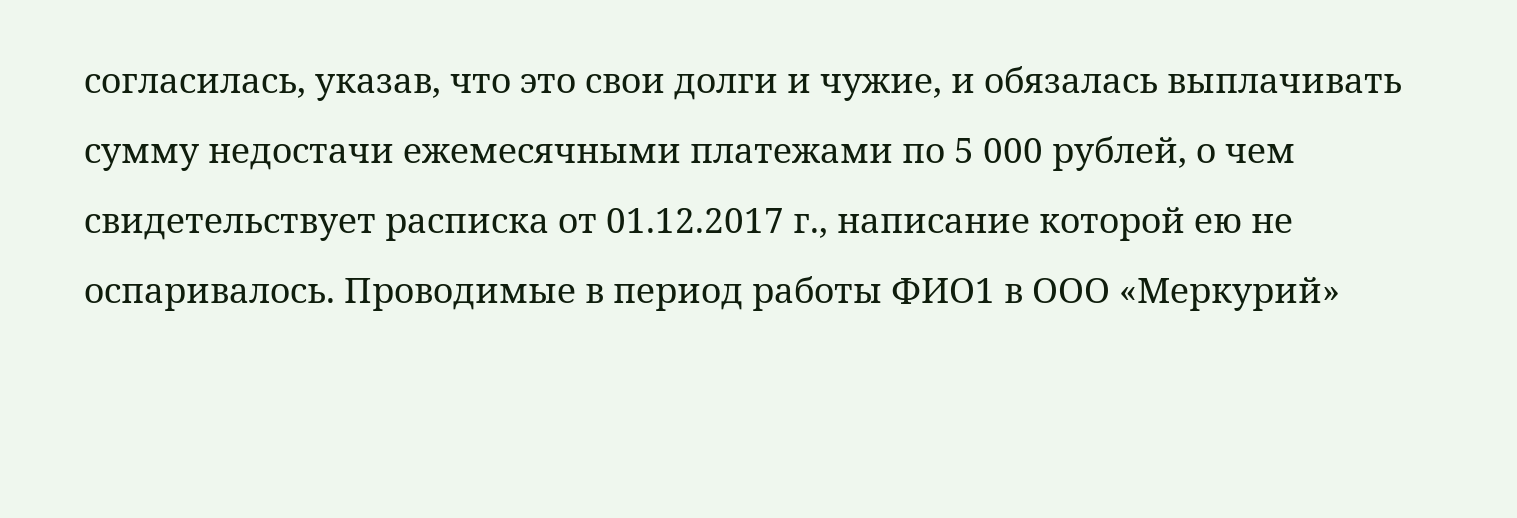согласилась, указав, что это свои долги и чужие, и обязалась выплачивать сумму недостачи ежемесячными платежами по 5 000 рублей, о чем свидетельствует расписка от 01.12.2017 г., написание которой ею не оспаривалось. Проводимые в период работы ФИО1 в ООО «Меркурий»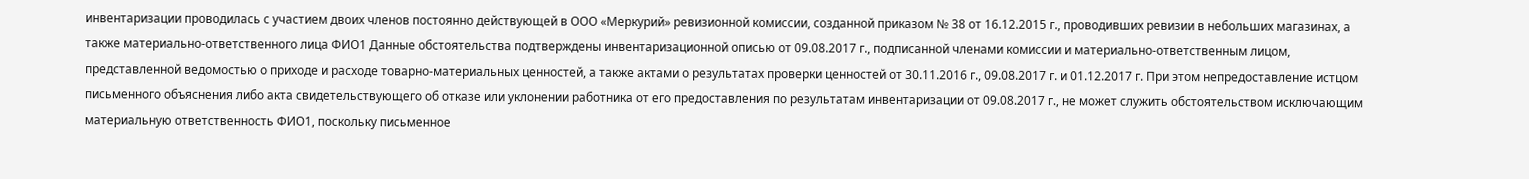инвентаризации проводилась с участием двоих членов постоянно действующей в ООО «Меркурий» ревизионной комиссии, созданной приказом № 38 от 16.12.2015 г., проводивших ревизии в небольших магазинах, а также материально-ответственного лица ФИО1 Данные обстоятельства подтверждены инвентаризационной описью от 09.08.2017 г., подписанной членами комиссии и материально-ответственным лицом, представленной ведомостью о приходе и расходе товарно-материальных ценностей, а также актами о результатах проверки ценностей от 30.11.2016 г., 09.08.2017 г. и 01.12.2017 г. При этом непредоставление истцом письменного объяснения либо акта свидетельствующего об отказе или уклонении работника от его предоставления по результатам инвентаризации от 09.08.2017 г., не может служить обстоятельством исключающим материальную ответственность ФИО1, поскольку письменное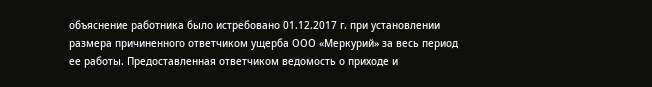объяснение работника было истребовано 01.12.2017 г. при установлении размера причиненного ответчиком ущерба ООО «Меркурий» за весь период ее работы. Предоставленная ответчиком ведомость о приходе и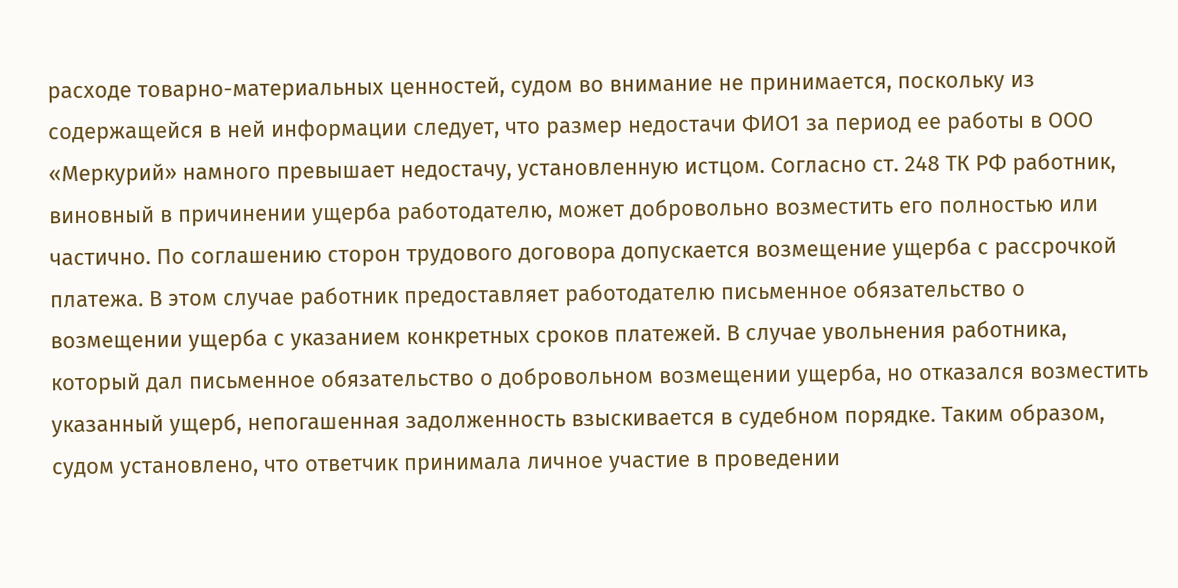расходе товарно-материальных ценностей, судом во внимание не принимается, поскольку из содержащейся в ней информации следует, что размер недостачи ФИО1 за период ее работы в ООО «Меркурий» намного превышает недостачу, установленную истцом. Согласно ст. 248 ТК РФ работник, виновный в причинении ущерба работодателю, может добровольно возместить его полностью или частично. По соглашению сторон трудового договора допускается возмещение ущерба с рассрочкой платежа. В этом случае работник предоставляет работодателю письменное обязательство о возмещении ущерба с указанием конкретных сроков платежей. В случае увольнения работника, который дал письменное обязательство о добровольном возмещении ущерба, но отказался возместить указанный ущерб, непогашенная задолженность взыскивается в судебном порядке. Таким образом, судом установлено, что ответчик принимала личное участие в проведении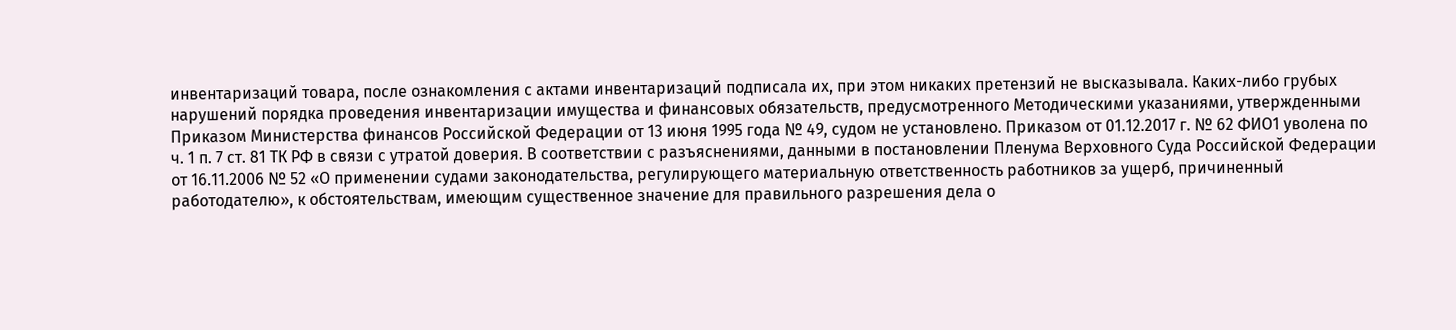инвентаризаций товара, после ознакомления с актами инвентаризаций подписала их, при этом никаких претензий не высказывала. Каких-либо грубых нарушений порядка проведения инвентаризации имущества и финансовых обязательств, предусмотренного Методическими указаниями, утвержденными Приказом Министерства финансов Российской Федерации от 13 июня 1995 года № 49, судом не установлено. Приказом от 01.12.2017 г. № 62 ФИО1 уволена по ч. 1 п. 7 ст. 81 ТК РФ в связи с утратой доверия. В соответствии с разъяснениями, данными в постановлении Пленума Верховного Суда Российской Федерации от 16.11.2006 № 52 «О применении судами законодательства, регулирующего материальную ответственность работников за ущерб, причиненный работодателю», к обстоятельствам, имеющим существенное значение для правильного разрешения дела о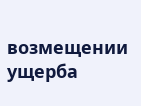возмещении ущерба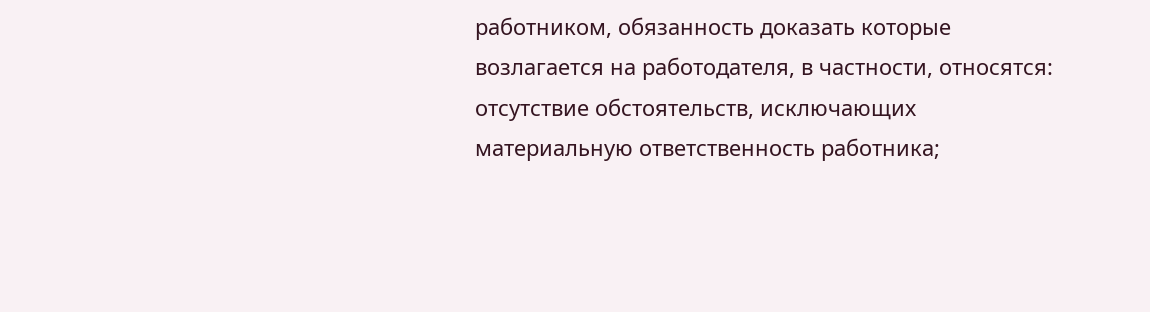работником, обязанность доказать которые возлагается на работодателя, в частности, относятся: отсутствие обстоятельств, исключающих материальную ответственность работника;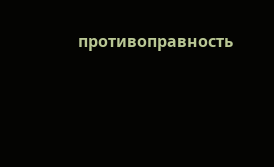противоправность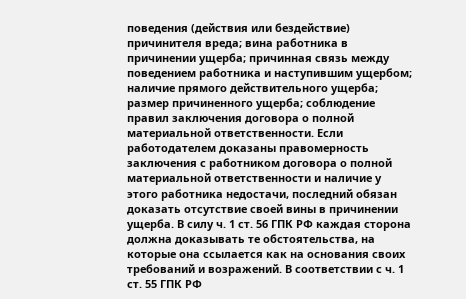поведения (действия или бездействие) причинителя вреда; вина работника в причинении ущерба; причинная связь между поведением работника и наступившим ущербом; наличие прямого действительного ущерба; размер причиненного ущерба; соблюдение правил заключения договора о полной материальной ответственности. Если работодателем доказаны правомерность заключения с работником договора о полной материальной ответственности и наличие у этого работника недостачи, последний обязан доказать отсутствие своей вины в причинении ущерба. В силу ч. 1 ст. 56 ГПК РФ каждая сторона должна доказывать те обстоятельства, на которые она ссылается как на основания своих требований и возражений. В соответствии с ч. 1 ст. 55 ГПК РФ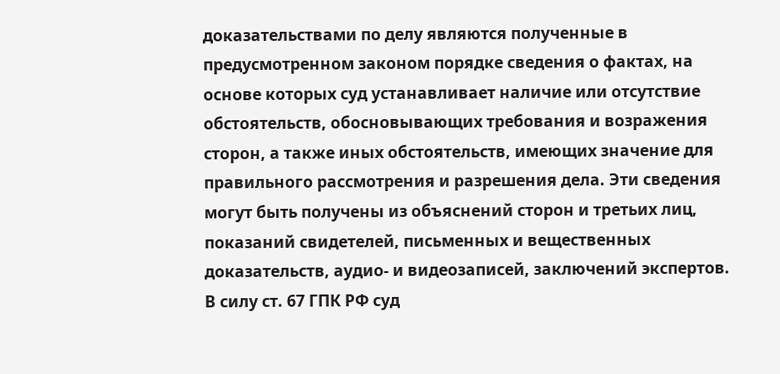доказательствами по делу являются полученные в предусмотренном законом порядке сведения о фактах, на основе которых суд устанавливает наличие или отсутствие обстоятельств, обосновывающих требования и возражения сторон, а также иных обстоятельств, имеющих значение для правильного рассмотрения и разрешения дела. Эти сведения могут быть получены из объяснений сторон и третьих лиц, показаний свидетелей, письменных и вещественных доказательств, аудио- и видеозаписей, заключений экспертов. В силу ст. 67 ГПК РФ суд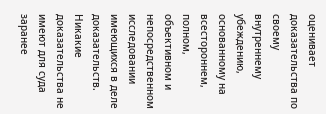оценивает доказательства по своему внутреннему убеждению, основанному на всестороннем, полном, объективном и непосредственном исследовании имеющихся в деле доказательств. Никакие доказательства не имеют для суда заранее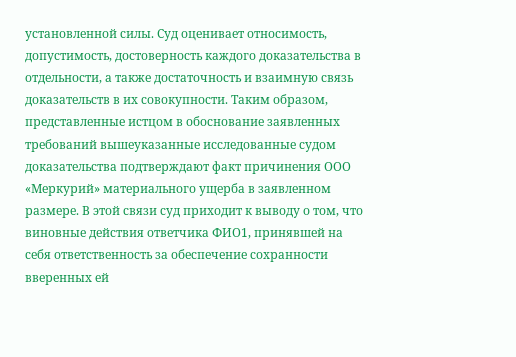установленной силы. Суд оценивает относимость, допустимость, достоверность каждого доказательства в отдельности, а также достаточность и взаимную связь доказательств в их совокупности. Таким образом, представленные истцом в обоснование заявленных требований вышеуказанные исследованные судом доказательства подтверждают факт причинения ООО «Меркурий» материального ущерба в заявленном размере. В этой связи суд приходит к выводу о том, что виновные действия ответчика ФИО1, принявшей на себя ответственность за обеспечение сохранности вверенных ей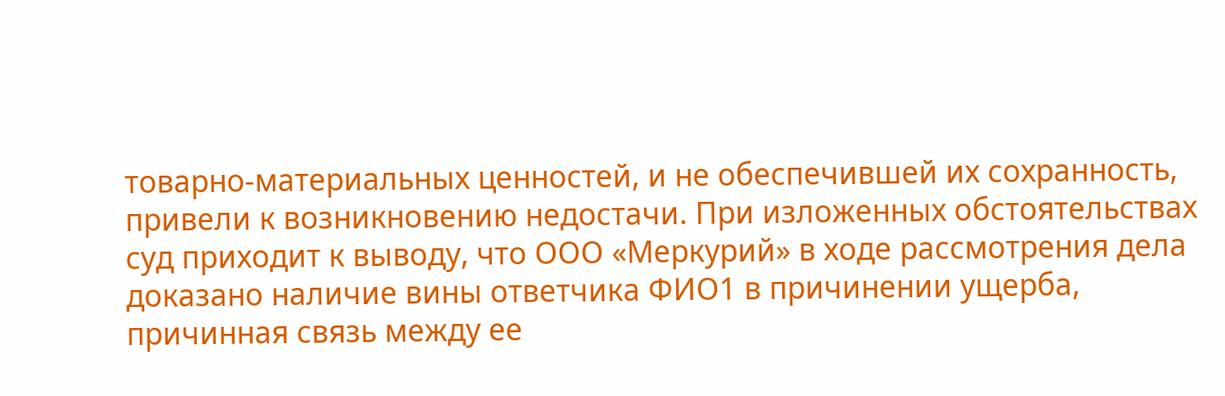товарно-материальных ценностей, и не обеспечившей их сохранность, привели к возникновению недостачи. При изложенных обстоятельствах суд приходит к выводу, что ООО «Меркурий» в ходе рассмотрения дела доказано наличие вины ответчика ФИО1 в причинении ущерба, причинная связь между ее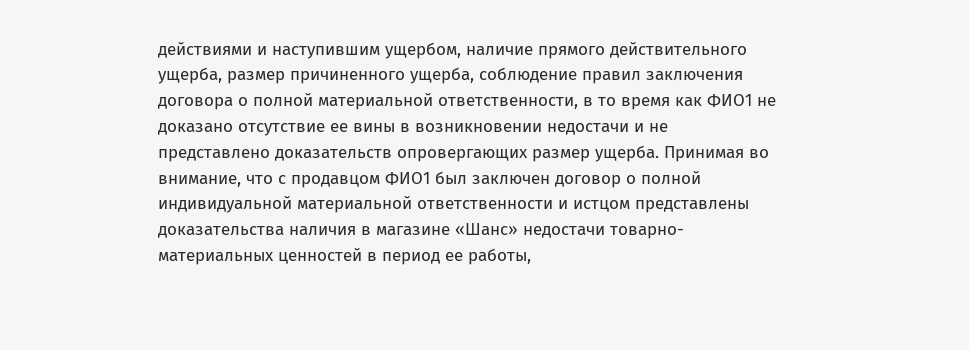действиями и наступившим ущербом, наличие прямого действительного ущерба, размер причиненного ущерба, соблюдение правил заключения договора о полной материальной ответственности, в то время как ФИО1 не доказано отсутствие ее вины в возникновении недостачи и не представлено доказательств опровергающих размер ущерба. Принимая во внимание, что с продавцом ФИО1 был заключен договор о полной индивидуальной материальной ответственности и истцом представлены доказательства наличия в магазине «Шанс» недостачи товарно-материальных ценностей в период ее работы,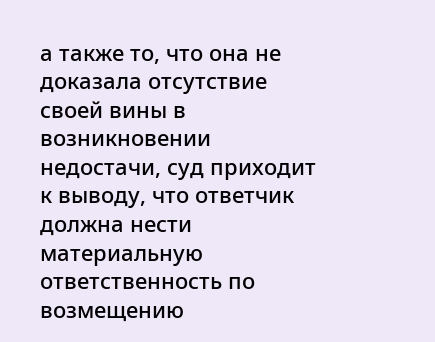а также то, что она не доказала отсутствие своей вины в возникновении недостачи, суд приходит к выводу, что ответчик должна нести материальную ответственность по возмещению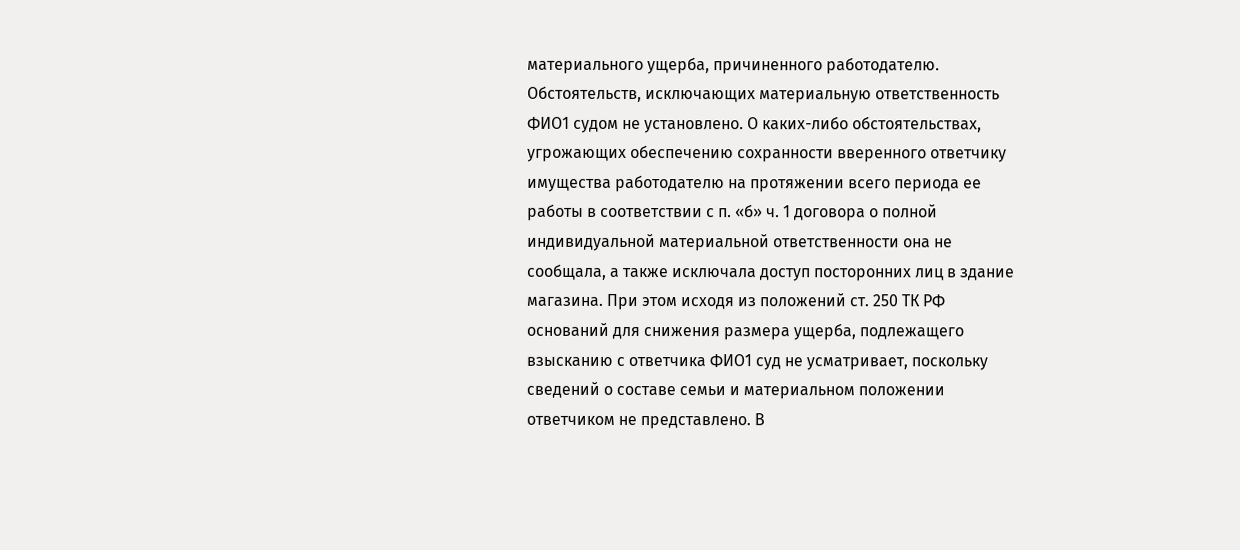материального ущерба, причиненного работодателю. Обстоятельств, исключающих материальную ответственность ФИО1 судом не установлено. О каких-либо обстоятельствах, угрожающих обеспечению сохранности вверенного ответчику имущества работодателю на протяжении всего периода ее работы в соответствии с п. «б» ч. 1 договора о полной индивидуальной материальной ответственности она не сообщала, а также исключала доступ посторонних лиц в здание магазина. При этом исходя из положений ст. 250 ТК РФ оснований для снижения размера ущерба, подлежащего взысканию с ответчика ФИО1 суд не усматривает, поскольку сведений о составе семьи и материальном положении ответчиком не представлено. В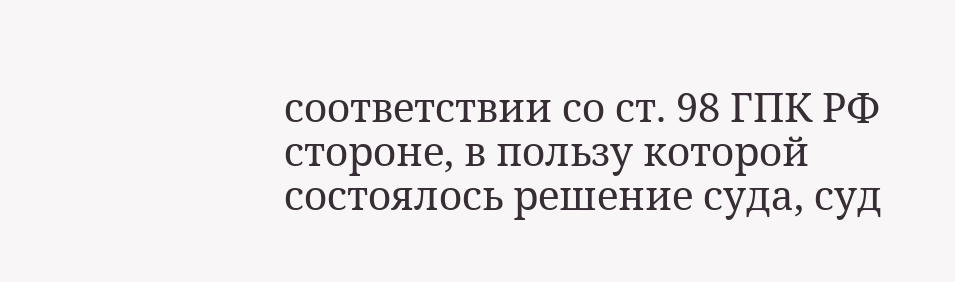соответствии со ст. 98 ГПК РФ стороне, в пользу которой состоялось решение суда, суд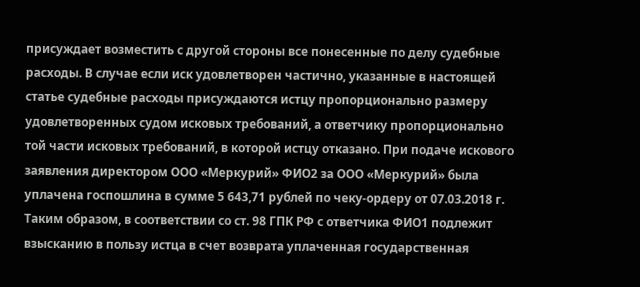присуждает возместить с другой стороны все понесенные по делу судебные расходы. В случае если иск удовлетворен частично, указанные в настоящей статье судебные расходы присуждаются истцу пропорционально размеру удовлетворенных судом исковых требований, а ответчику пропорционально той части исковых требований, в которой истцу отказано. При подаче искового заявления директором ООО «Меркурий» ФИО2 за ООО «Меркурий» была уплачена госпошлина в сумме 5 643,71 рублей по чеку-ордеру от 07.03.2018 г. Таким образом, в соответствии со ст. 98 ГПК РФ с ответчика ФИО1 подлежит взысканию в пользу истца в счет возврата уплаченная государственная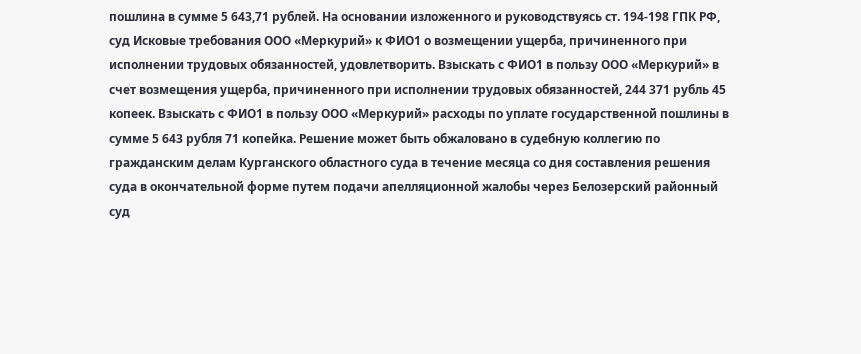пошлина в сумме 5 643,71 рублей. На основании изложенного и руководствуясь ст. 194-198 ГПК РФ, суд Исковые требования ООО «Меркурий» к ФИО1 о возмещении ущерба, причиненного при исполнении трудовых обязанностей, удовлетворить. Взыскать с ФИО1 в пользу ООО «Меркурий» в счет возмещения ущерба, причиненного при исполнении трудовых обязанностей, 244 371 рубль 45 копеек. Взыскать с ФИО1 в пользу ООО «Меркурий» расходы по уплате государственной пошлины в сумме 5 643 рубля 71 копейка. Решение может быть обжаловано в судебную коллегию по гражданским делам Курганского областного суда в течение месяца со дня составления решения суда в окончательной форме путем подачи апелляционной жалобы через Белозерский районный суд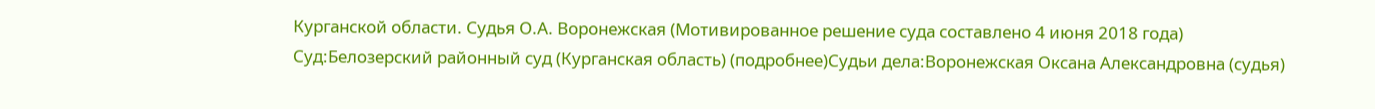Курганской области. Судья О.А. Воронежская (Мотивированное решение суда составлено 4 июня 2018 года) Суд:Белозерский районный суд (Курганская область) (подробнее)Судьи дела:Воронежская Оксана Александровна (судья)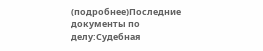(подробнее)Последние документы по делу:Судебная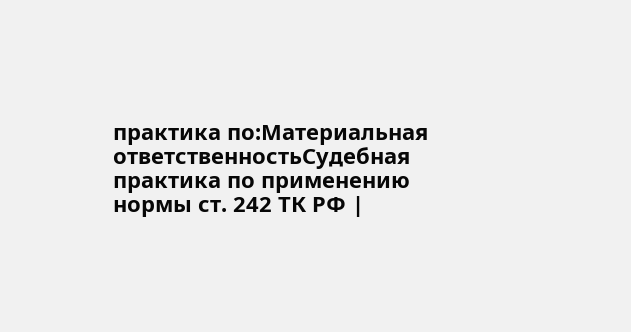практика по:Материальная ответственностьСудебная практика по применению нормы ст. 242 ТК РФ |